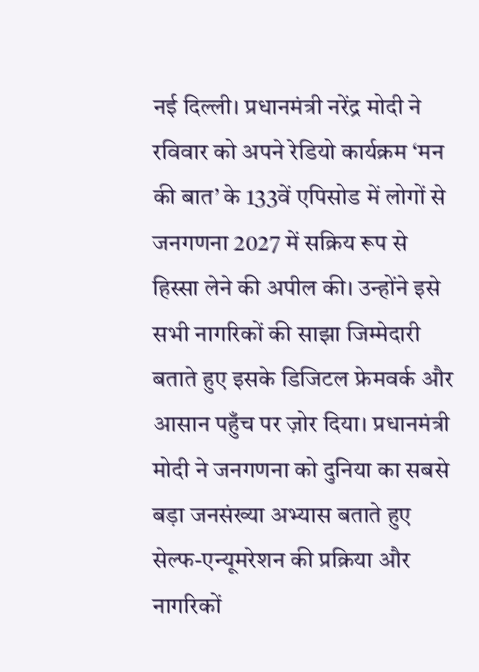नई दिल्ली। प्रधानमंत्री नरेंद्र मोदी ने रविवार को अपने रेडियो कार्यक्रम ‘मन की बात’ के 133वें एपिसोड में लोगों से जनगणना 2027 में सक्रिय रूप से हिस्सा लेने की अपील की। उन्होंने इसे सभी नागरिकों की साझा जिम्मेदारी बताते हुए इसके डिजिटल फ्रेमवर्क और आसान पहुँच पर ज़ोर दिया। प्रधानमंत्री मोदी ने जनगणना को दुनिया का सबसे बड़ा जनसंख्या अभ्यास बताते हुए सेल्फ-एन्यूमरेशन की प्रक्रिया और नागरिकों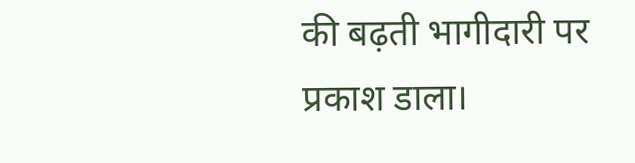की बढ़ती भागीदारी पर प्रकाश डाला।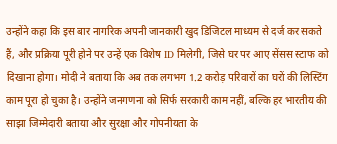उन्होंने कहा कि इस बार नागरिक अपनी जानकारी खुद डिजिटल माध्यम से दर्ज कर सकते हैं, और प्रक्रिया पूरी होने पर उन्हें एक विशेष ID मिलेगी, जिसे घर पर आए सेंसस स्टाफ को दिखाना होगा। मोदी ने बताया कि अब तक लगभग 1.2 करोड़ परिवारों का घरों की लिस्टिंग काम पूरा हो चुका है। उन्होंने जनगणना को सिर्फ सरकारी काम नहीं, बल्कि हर भारतीय की साझा जिम्मेदारी बताया और सुरक्षा और गोपनीयता के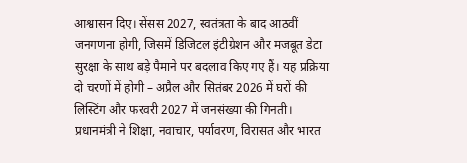आश्वासन दिए। सेंसस 2027, स्वतंत्रता के बाद आठवीं जनगणना होगी, जिसमें डिजिटल इंटीग्रेशन और मजबूत डेटा सुरक्षा के साथ बड़े पैमाने पर बदलाव किए गए हैं। यह प्रक्रिया दो चरणों में होगी – अप्रैल और सितंबर 2026 में घरों की लिस्टिंग और फरवरी 2027 में जनसंख्या की गिनती। प्रधानमंत्री ने शिक्षा, नवाचार, पर्यावरण, विरासत और भारत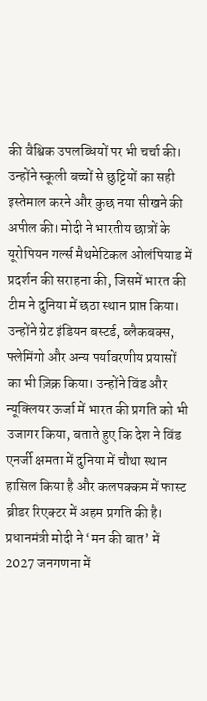की वैश्विक उपलब्धियों पर भी चर्चा की। उन्होंने स्कूली बच्चों से छुट्टियों का सही इस्तेमाल करने और कुछ नया सीखने की अपील की। मोदी ने भारतीय छात्रों के यूरोपियन गर्ल्स मैथमेटिकल ओलंपियाड में प्रदर्शन की सराहना की, जिसमें भारत की टीम ने दुनिया में छठा स्थान प्राप्त किया। उन्होंने ग्रेट इंडियन बस्टर्ड, ब्लैकबक्स, फ्लेमिंगो और अन्य पर्यावरणीय प्रयासों का भी ज़िक्र किया। उन्होंने विंड और न्यूक्लियर ऊर्जा में भारत की प्रगति को भी उजागर किया, बताते हुए कि देश ने विंड एनर्जी क्षमता में दुनिया में चौथा स्थान हासिल किया है और कलपक्कम में फास्ट ब्रीडर रिएक्टर में अहम प्रगति की है।
प्रधानमंत्री मोदी ने ‘मन की बात’ में 2027 जनगणना में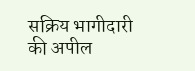सक्रिय भागीदारी की अपील